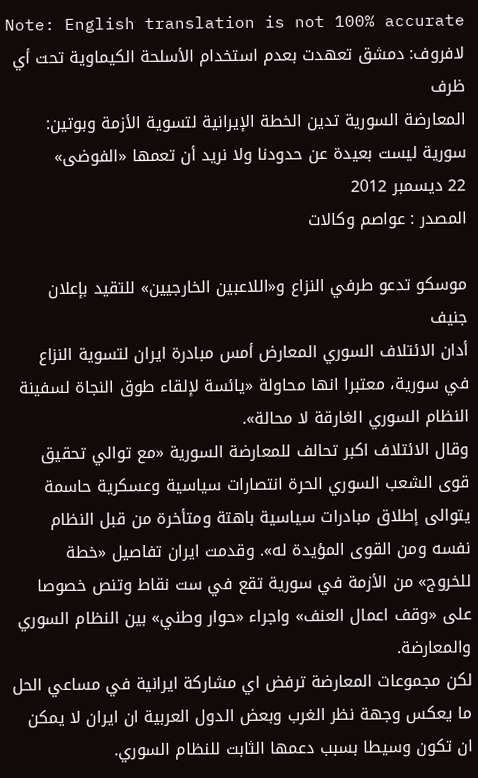Note: English translation is not 100% accurate
لافروف: دمشق تعهدت بعدم استخدام الأسلحة الكيماوية تحت أي ظرف
المعارضة السورية تدين الخطة الإيرانية لتسوية الأزمة وبوتين: سورية ليست بعيدة عن حدودنا ولا نريد أن تعمها «الفوضى»
22 ديسمبر 2012
المصدر : عواصم وكالات

موسكو تدعو طرفي النزاع و«اللاعبين الخارجيين» للتقيد بإعلان جنيف
أدان الائتلاف السوري المعارض أمس مبادرة ايران لتسوية النزاع في سورية، معتبرا انها محاولة «يائسة لإلقاء طوق النجاة لسفينة النظام السوري الغارقة لا محالة».
وقال الائتلاف اكبر تحالف للمعارضة السورية «مع توالي تحقيق قوى الشعب السوري الحرة انتصارات سياسية وعسكرية حاسمة يتوالى إطلاق مبادرات سياسية باهتة ومتأخرة من قبل النظام نفسه ومن القوى المؤيدة له». وقدمت ايران تفاصيل «خطة للخروج» من الأزمة في سورية تقع في ست نقاط وتنص خصوصا على «وقف اعمال العنف» واجراء «حوار وطني» بين النظام السوري والمعارضة.
لكن مجموعات المعارضة ترفض اي مشاركة ايرانية في مساعي الحل ما يعكس وجهة نظر الغرب وبعض الدول العربية ان ايران لا يمكن ان تكون وسيطا بسبب دعمها الثابت للنظام السوري.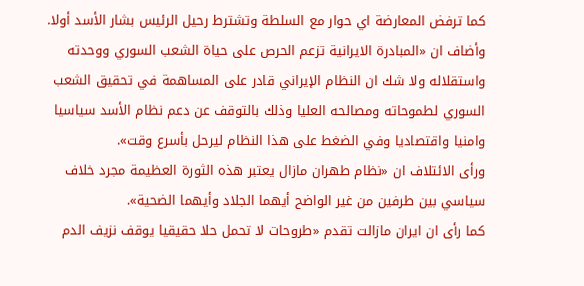كما ترفض المعارضة اي حوار مع السلطة وتشترط رحيل الرئيس بشار الأسد أولا.
وأضاف ان «المبادرة الايرانية تزعم الحرص على حياة الشعب السوري ووحدته واستقلاله ولا شك ان النظام الإيراني قادر على المساهمة في تحقيق الشعب السوري لطموحاته ومصالحه العليا وذلك بالتوقف عن دعم نظام الأسد سياسيا وامنيا واقتصاديا وفي الضغط على هذا النظام ليرحل بأسرع وقت».
ورأى الائتلاف ان «نظام طهران مازال يعتبر هذه الثورة العظيمة مجرد خلاف سياسي بين طرفين من غير الواضح أيهما الجلاد وأيهما الضحية».
كما رأى ان ايران مازالت تقدم «طروحات لا تحمل حلا حقيقيا يوقف نزيف الدم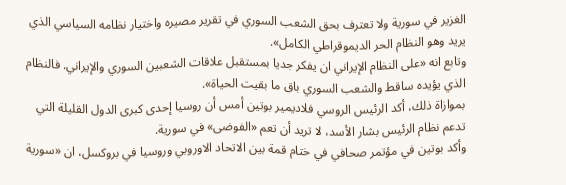الغزير في سورية ولا تعترف بحق الشعب السوري في تقرير مصيره واختيار نظامه السياسي الذي يريد وهو النظام الحر الديموقراطي الكامل».
وتابع انه «على النظام الإيراني ان يفكر جديا بمستقبل علاقات الشعبين السوري والإيراني. فالنظام الذي يؤيده ساقط والشعب السوري باق ما بقيت الحياة».
بموازاة ذلك، أكد الرئيس الروسي فلاديمير بوتين أمس أن روسيا إحدى كبرى الدول القليلة التي تدعم نظام الرئيس بشار الأسد، لا تريد أن تعم «الفوضى» في سورية.
وأكد بوتين في مؤتمر صحافي في ختام قمة بين الاتحاد الاوروبي وروسيا في بروكسل، ان «سورية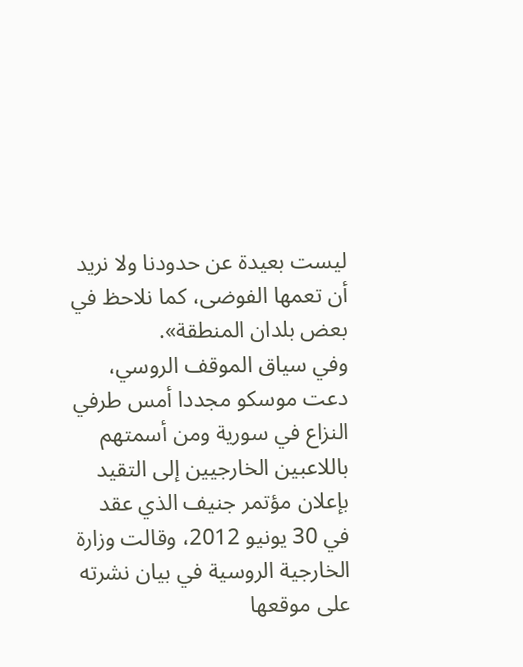ليست بعيدة عن حدودنا ولا نريد أن تعمها الفوضى، كما نلاحظ في بعض بلدان المنطقة».
وفي سياق الموقف الروسي، دعت موسكو مجددا أمس طرفي النزاع في سورية ومن أسمتهم باللاعبين الخارجيين إلى التقيد بإعلان مؤتمر جنيف الذي عقد في 30 يونيو 2012، وقالت وزارة الخارجية الروسية في بيان نشرته على موقعها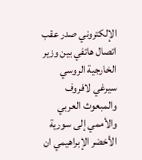الإلكتروني صدر عقب اتصال هاتفي بين وزير الخارجية الروسي سيرغي لافروف والمبعوث العربي والأممي إلى سورية الأخضر الإبراهيمي ان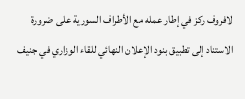لافروف ركز في إطار عمله مع الأطراف السورية على ضرورة الاستناد إلى تطبيق بنود الإعلان النهائي للقاء الوزاري في جنيف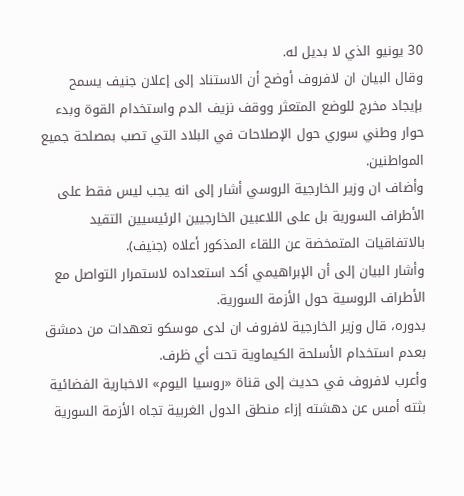30 يونيو الذي لا بديل له.
وقال البيان ان لافروف أوضح أن الاستناد إلى إعلان جنيف يسمح بإيجاد مخرج للوضع المتعثر ووقف نزيف الدم واستخدام القوة وبدء حوار وطني سوري حول الإصلاحات في البلاد التي تصب بمصلحة جميع المواطنين.
وأضاف ان وزير الخارجية الروسي أشار إلى انه يجب ليس فقط على الأطراف السورية بل على اللاعبين الخارجيين الرئيسيين التقيد بالاتفاقيات المتمخضة عن اللقاء المذكور أعلاه (جنيف).
وأشار البيان إلى أن الإبراهيمي أكد استعداده لاستمرار التواصل مع الأطراف الروسية حول الأزمة السورية.
بدوره، قال وزير الخارجية لافروف ان لدى موسكو تعهدات من دمشق بعدم استخدام الأسلحة الكيماوية تحت أي ظرف.
وأعرب لافروف في حديث إلى قناة «روسيا اليوم» الاخبارية الفضائية بثته أمس عن دهشته إزاء منطق الدول الغربية تجاه الأزمة السورية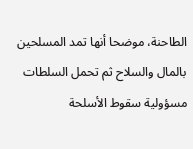الطاحنة، موضحا أنها تمد المسلحين بالمال والسلاح ثم تحمل السلطات مسؤولية سقوط الأسلحة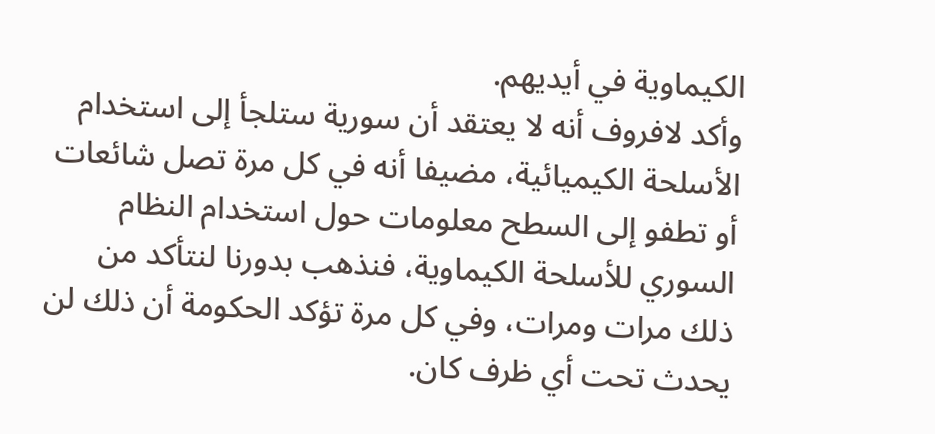الكيماوية في أيديهم.
وأكد لافروف أنه لا يعتقد أن سورية ستلجأ إلى استخدام الأسلحة الكيميائية، مضيفا أنه في كل مرة تصل شائعات أو تطفو إلى السطح معلومات حول استخدام النظام السوري للأسلحة الكيماوية، فنذهب بدورنا لنتأكد من ذلك مرات ومرات، وفي كل مرة تؤكد الحكومة أن ذلك لن يحدث تحت أي ظرف كان.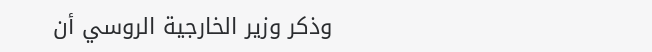وذكر وزير الخارجية الروسي أن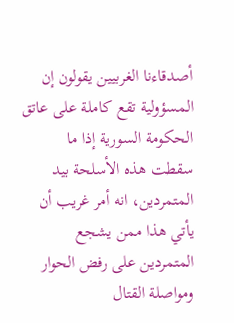أصدقاءنا الغربيين يقولون إن المسؤولية تقع كاملة على عاتق الحكومة السورية إذا ما سقطت هذه الأسلحة بيد المتمردين، انه أمر غريب أن يأتي هذا ممن يشجع المتمردين على رفض الحوار ومواصلة القتال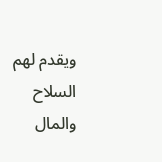ويقدم لهم السلاح والمال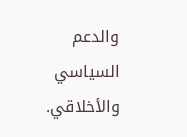والدعم السياسي والأخلاقي.